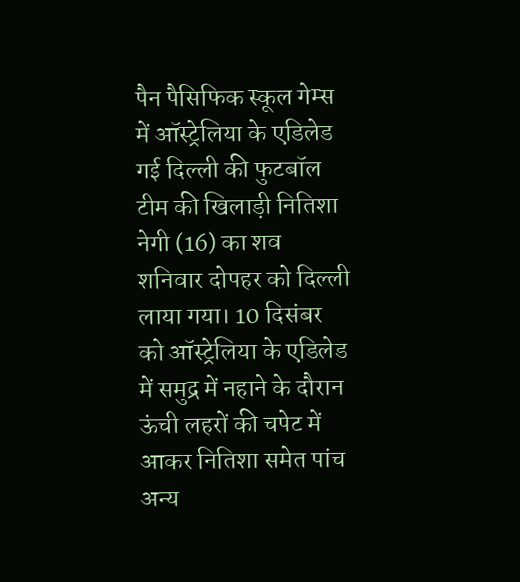पैन पैसिफिक स्कूल गेम्स में ऑस्ट्रेलिया के एडिलेड गई दिल्ली की फुटबॉल टीम की खिलाड़ी नितिशा नेगी (16) का शव शनिवार दोपहर को दिल्ली लाया गया। 10 दिसंबर को ऑस्ट्रेलिया के एडिलेड में समुद्र में नहाने के दौरान ऊंची लहरों की चपेट में आकर नितिशा समेत पांच अन्य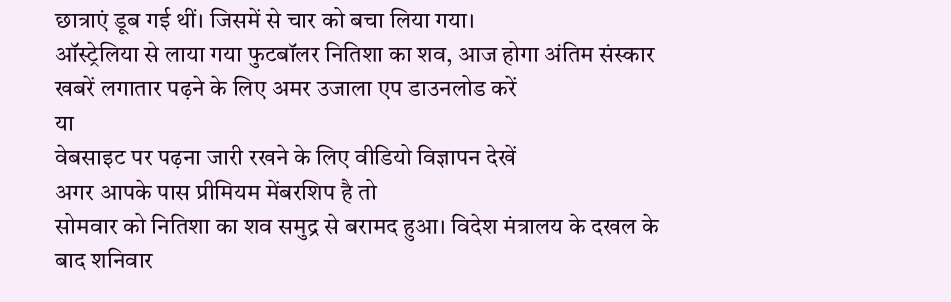छात्राएं डूब गई थीं। जिसमें से चार को बचा लिया गया।
ऑस्ट्रेलिया से लाया गया फुटबॉलर नितिशा का शव, आज होगा अंतिम संस्कार
खबरें लगातार पढ़ने के लिए अमर उजाला एप डाउनलोड करें
या
वेबसाइट पर पढ़ना जारी रखने के लिए वीडियो विज्ञापन देखें
अगर आपके पास प्रीमियम मेंबरशिप है तो
सोमवार को नितिशा का शव समुद्र से बरामद हुआ। विदेश मंत्रालय के दखल के बाद शनिवार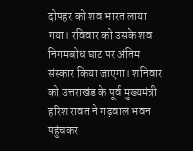दोपहर को शव भारत लाया गया। रविवार को उसके शव निगमबोध घाट पर अंतिम संस्कार किया जाएगा। शनिवार को उत्तराखंड के पूर्व मुख्यमंत्री हरिश रावत ने गढ़वाल भवन पहुंचकर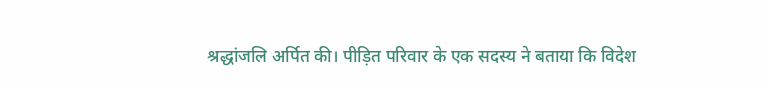श्रद्धांजलि अर्पित की। पीड़ित परिवार के एक सदस्य ने बताया कि विदेश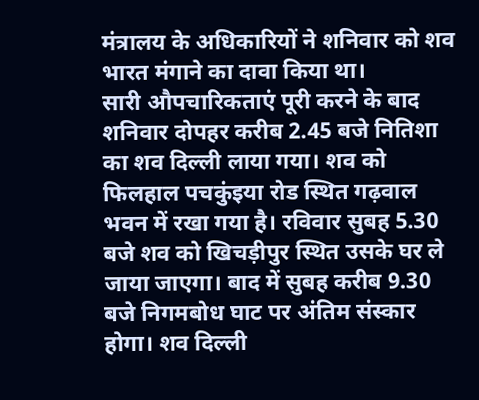मंत्रालय के अधिकारियों ने शनिवार को शव भारत मंगाने का दावा किया था।
सारी औपचारिकताएं पूरी करने के बाद शनिवार दोपहर करीब 2.45 बजे नितिशा का शव दिल्ली लाया गया। शव को फिलहाल पचकुंइया रोड स्थित गढ़वाल भवन में रखा गया है। रविवार सुबह 5.30 बजे शव को खिचड़ीपुर स्थित उसके घर ले जाया जाएगा। बाद में सुबह करीब 9.30 बजे निगमबोध घाट पर अंतिम संस्कार होगा। शव दिल्ली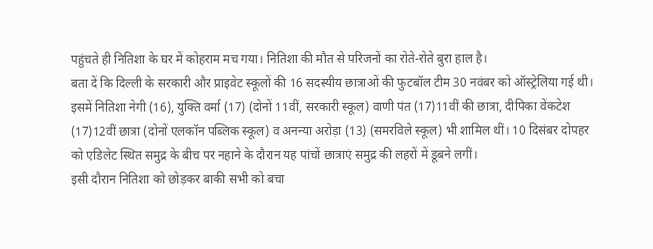पहुंचते ही नितिशा के घर में कोहराम मच गया। नितिशा की मौत से परिजनों का रोते-रोते बुरा हाल है।
बता दें कि दिल्ली के सरकारी और प्राइवेट स्कूलों की 16 सदस्यीय छात्राओं की फुटबॉल टीम 30 नवंबर को ऑस्ट्रेलिया गई थी। इसमें नितिशा नेगी (16), युक्ति वर्मा (17) (दोनों 11वीं, सरकारी स्कूल) वाणी पंत (17)11वीं की छात्रा, दीपिका वेंकटेश (17)12वीं छात्रा (दोनों एलकॉन पब्लिक स्कूल) व अनन्या अरोड़ा (13) (समरविले स्कूल) भी शामिल थीं। 10 दिसंबर दोपहर को एडिलेट स्थित समुद्र के बीच पर नहाने के दौरान यह पांचों छात्राएं समुद्र की लहरों में डूबने लगीं।
इसी दौरान नितिशा को छोड़कर बाकी सभी को बचा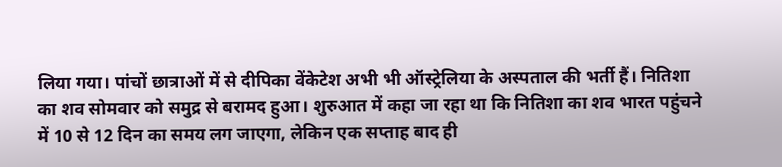लिया गया। पांचों छात्राओं में से दीपिका वेंकेटेश अभी भी ऑस्ट्रेलिया के अस्पताल की भर्ती हैं। नितिशा का शव सोमवार को समुद्र से बरामद हुआ। शुरुआत में कहा जा रहा था कि नितिशा का शव भारत पहुंचने में 10 से 12 दिन का समय लग जाएगा, लेकिन एक सप्ताह बाद ही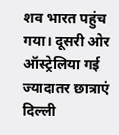शव भारत पहुंच गया। दूसरी ओर ऑस्ट्रेलिया गई ज्यादातर छात्राएं दिल्ली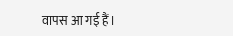वापस आ गई हैं।